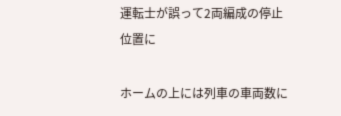運転士が誤って2両編成の停止位置に

ホームの上には列車の車両数に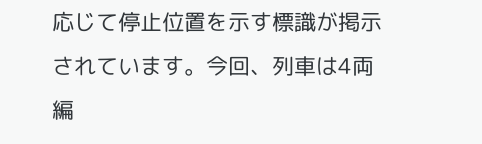応じて停止位置を示す標識が掲示されています。今回、列車は4両編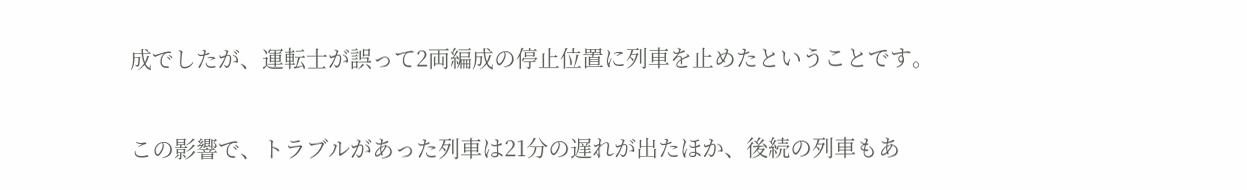成でしたが、運転士が誤って2両編成の停止位置に列車を止めたということです。

この影響で、トラブルがあった列車は21分の遅れが出たほか、後続の列車もあ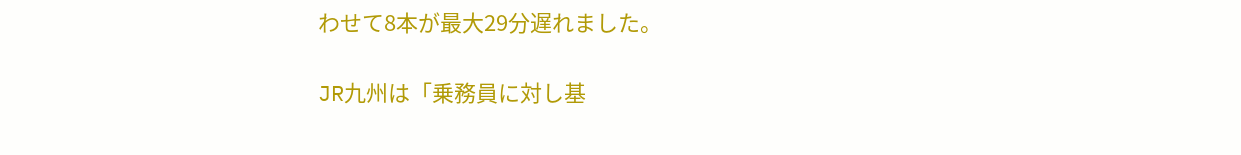わせて8本が最大29分遅れました。

JR九州は「乗務員に対し基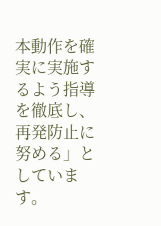本動作を確実に実施するよう指導を徹底し、再発防止に努める」としています。